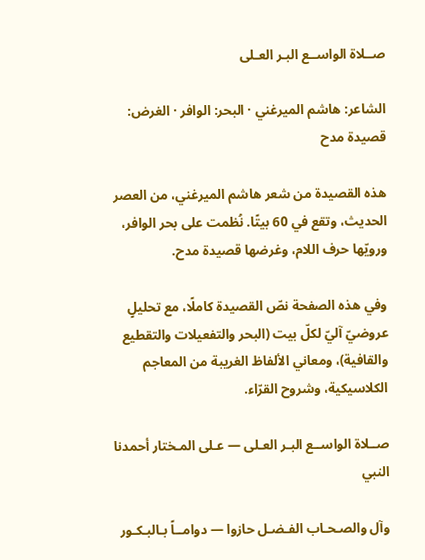صــلاة الواســع البـر العـلى

الشاعر: هاشم الميرغني · البحر: الوافر · الغرض: قصيدة مدح

هذه القصيدة من شعر هاشم الميرغني، من العصر الحديث، وتقع في 60 بيتًا. نُظمت على بحر الوافر، ورويّها حرف اللام، وغرضها قصيدة مدح.

وفي هذه الصفحة نصّ القصيدة كاملًا، مع تحليلٍ عروضيّ آليّ لكلّ بيت (البحر والتفعيلات والتقطيع والقافية)، ومعاني الألفاظ الغريبة من المعاجم الكلاسيكية، وشروح القرّاء.

صــلاة الواســع البـر العـلى — عـلى المـختار أحمدنا النبي

وآل والصـحـاب الفـضـل حازوا — دوامــاً بـالبـكـور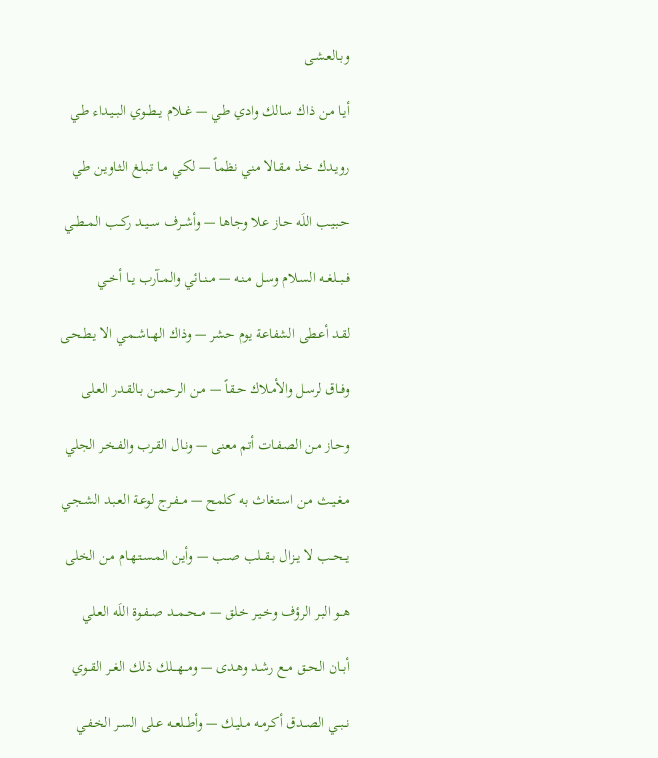وبـالعـشـى

أيـا مـن ذاك سـالك وادي طـي — غــلام يــطــوي البــيـداء طـي

رويـدك خـذ مـقـالا مني نظماً — لكـي مـا تـبـلغ الثـاويـن طي

حـبـيـب اللَه حـاز علا وجاها — وأشــرف ســيــد ركــب المــطــي

فــبــلغــه السـلام وسـل مـنـه — مــنــائي والمــآرب يــا أخــي

لقـد أعـطى الشفاعة يوم حشر — وذاك الهــاشــمـي الا يـطـحـى

وفــاق لرسـل والأمـلاك حـقـاً — مـن الرحـمـن بـالقـدر العـلى

وحـاز مـن الصـفـات أتم معنى — ونـال القـرب والفـخـر الجلي

مـغـيـث مـن اسـتـغاث به كلمح — مــفـرج لوعـة العـبـد الشـجـي

يــحــب لا يــزال بــقــلب صــب — وأيـن المـسـتـهـام مـن الخلى

هــو البـر الرؤف وخـيـر خـلق — مــحــمــد صــفـوة اللَه العـلي

أبــان الحــق مــع رشـد وهـدى — ومـــهـــلك ذلك الغــر القــوي

نــبــي الصــدق أكـرمـه مـليـك — وأطــلعــه عـلى السـر الخـفـي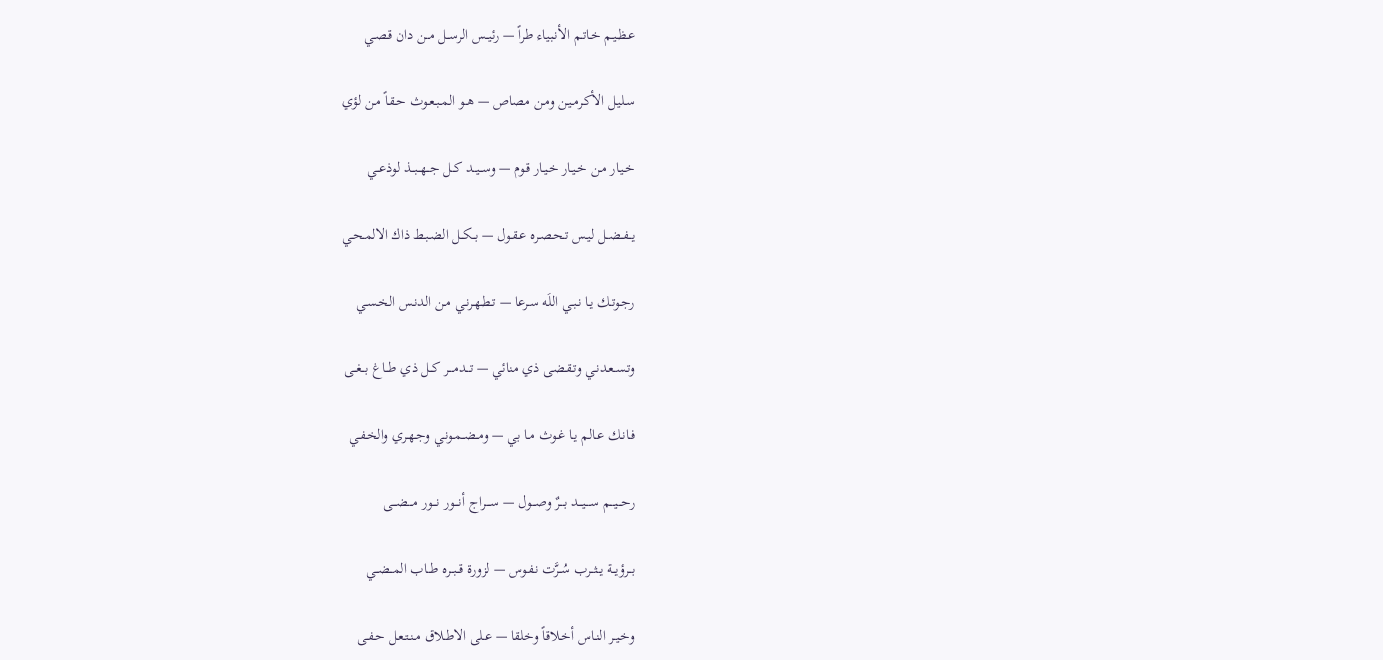عـظـيـم خـاتـم الأنـبياء طراً — رئيــس الرســل مــن دان قـصـي

سـليـل الأكـرمـيـن ومـن مصاص — هــو المـبـعـوث حـقـاً مـن لؤي

خـيـار مـن خـيـار خـيـار قـوم — وســيــد كــل جــهــبــذ لوذعــي

يــفــضــل ليـس تـحـصـره عـقـول — بــكــل الضـبـط ذاك الالمـحـي

رجـوتـك يـا نـبـي اللَه سـرعا — تـطـهـرنـي مـن الدنـس الخـسـي

وتـسـعـدنـي وتـقـضى ذي منائي — تـــدمـــر كــل ذي طــاغ بــغــى

فـانـك عـالم يـا غـوث مـا بي — ومــضــمـونـي وجـهـري والخـفـي

رحـــيـــم ســـيـــد بـــرٌ وصـــول — ســــراج أنـــور نـــور مـــضـــى

بــرؤيــة يــثــرب سُــرَّت نـفـوس — لزورة قــبــره طــاب المــضــي

وخـيـر النـاس أخـلاقاً وخلقا — عـلى الاطـلاق مـنـتـعـل حـفـى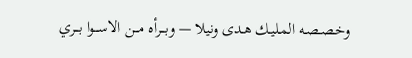وخـصـصـه المـليـك هـدى ونيلا — وبـــرأه مـــن الاســـوا بـــري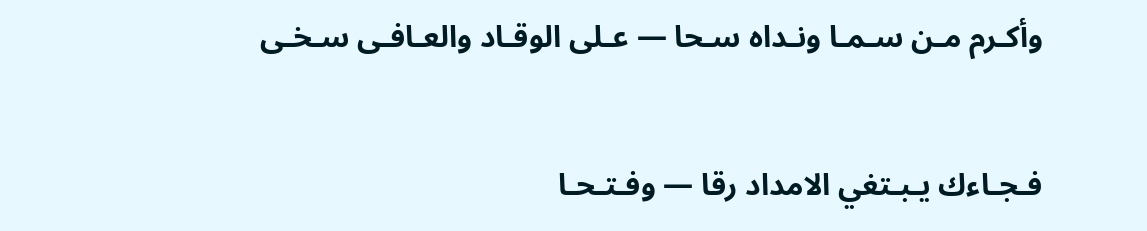وأكـرم مـن سـمـا ونـداه سـحا — عـلى الوقـاد والعـافـى سـخـى

فـجـاءك يـبـتغي الامداد رقا — وفـتـحـا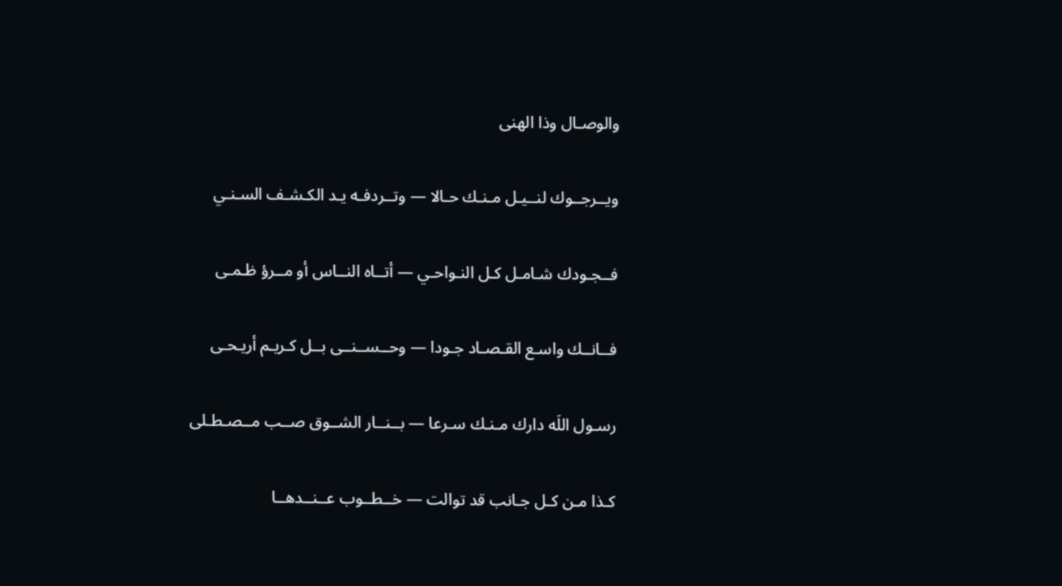والوصـال وذا الهنى

ويــرجــوك لنــيـل مـنـك حـالا — وتــردفـه يـد الكـشـف السـنـي

فــجـودك شـامـل كـل النـواحـي — أتــاه النــاس أو مــرؤ ظـمـى

فــانــك واسـع القـصـاد جـودا — وحــســنــى بــل كـريـم أريـحـى

رسـول اللَه دارك مـنـك سـرعا — بــنــار الشــوق صــب مــصـطـلى

كـذا مـن كـل جـانب قد توالت — خــطــوب عــنــدهــا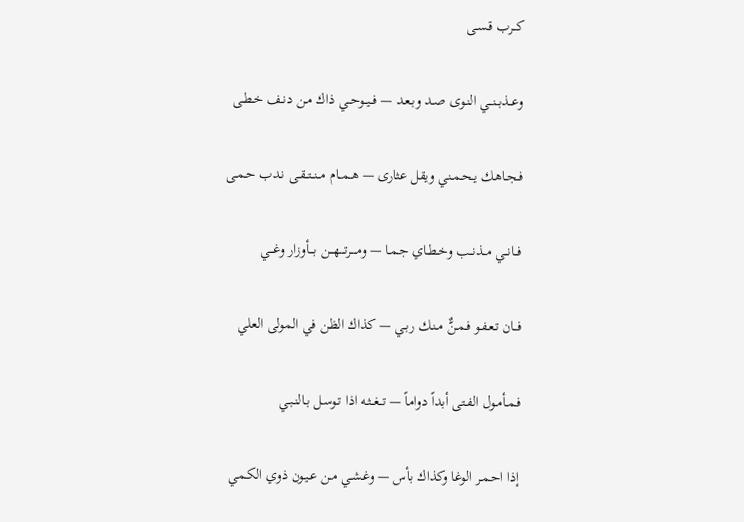كــرب قـسـى

وعــذبــنــي النـوى صـد وبـعـد — فــيــوحــي ذاك مـن دنـف خـطـى

فـجـاهـك يـحـمـني ويقل عثارى — هــمــام مــنــتــقـى نـدب حـمـى

فــانــي مــذنــب وخـطـاي جـمـا — ومــــرتـــهـــن بـــأوزار وغـــي

فــان تـعـفـو فـمـنٌّ مـنـك ربـي — كذاك الظن في المولى العلي

فـمـأمـول الفـتى أبداً دواماً — تــغــثـه اذا تـوسـل بـالنـبـي

إذا احـمـر الوغا وكذاك بأس — وغـشـي مـن عـيـون ذوي الكـمي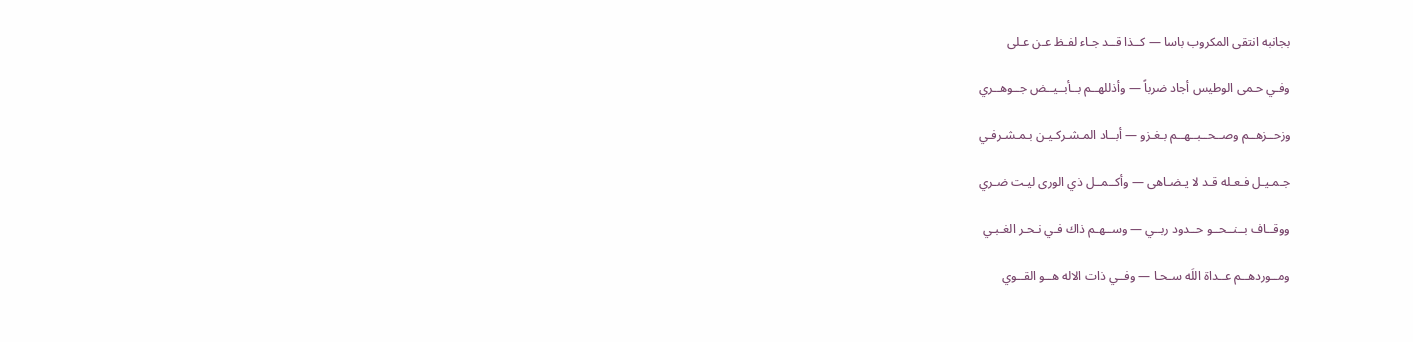بجانبه انتقى المكروب باسا — كــذا قــد جـاء لفـظ عـن عـلى

وفـي حـمى الوطيس أجاد ضرباً — وأذللهــم بــأبــيــض جــوهــري

وزحــزهــم وصــحــبــهــم بـغـزو — أبــاد المـشـركـيـن بـمـشـرفـي

جـمـيـل فـعـله قـد لا يـضـاهى — وأكــمــل ذي الورى ليـت ضـري

ووقــاف بــنــحــو حــدود ربــي — وســهـم ذاك فـي نـحـر الغـبـي

ومــوردهــم عــداة اللَه سـحـا — وفــي ذات الاله هــو القــوي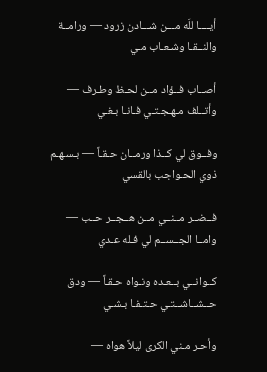أيــــا للَه مـــن شـــادن زرود — ورامــة والنــقـا وشـعـاب مـي

أصــاب فــؤاد مــن لحـظ وطـرف — وأتــلف مـهـجـتـي فـانـا بـغـي

وفــوق لي كــذا ورمــان حـقـاً — بـسـهـم ذوي الحـواجب بالقسي

فــضــر مــنــي مــن هــجــر حــب — وامــا الجــســم لي فـله عـدي

كــوانــي بــعـده ونـواه حـقـاً — ودق حــشــاشــتـي حـتـفـا بـشـي

وأحـر مـني الكرى ليلاً هواه —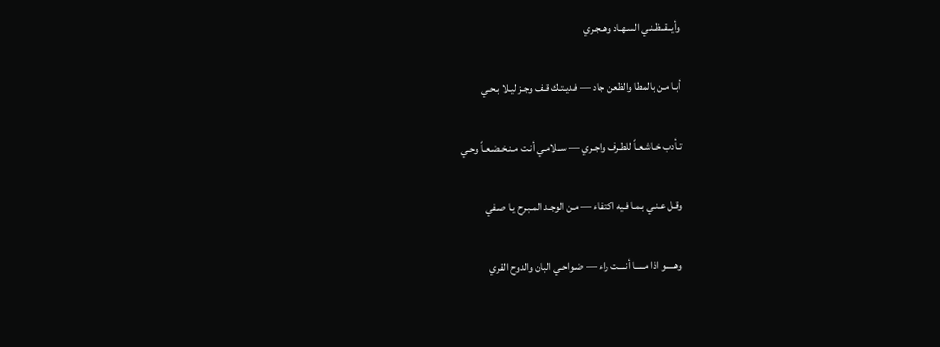وأيــقــظـنـي السـهـاد وهـجـري

أبـا مـن بالمطا والظعن جاد — فـديـتـك قـف وجـز ليـلا بـحـي

تـأدب خـاشـعـاً للطـرف واجـري — ســلامـي أنـت مـنـخـضـعـاً وحـي

وقـل عـنـي بـمـا فـيه اكتفاء — مـن الوجـد المـبـرح يـا صـفي

وهـــــو اذا مـــــا أنــــت راء — ضـواحـي البان والدوح القري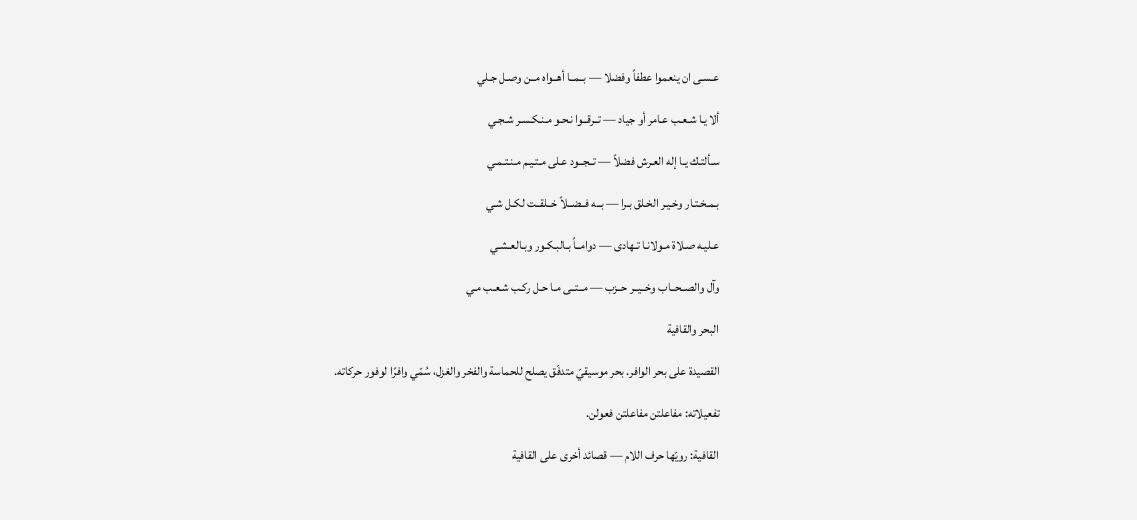عـسـى ان ينعموا عطفاً وفضلا — بــمــا أهــواه مــن وصـل جـلي

ألا يـا شـعـب عـامر أو جياد — تــرقــوا نـحـو مـنـكـسـر شـجـي

سـألتـك يـا إله العـرش فضلاً — تــجــود عـلى مـتـيـم مـنـتـمـي

بـمـخـتـار وخـيـر الخـلق بـرا — بــه فــضــلاً خــلقــت لكـل شـي

عـليـه صـلاة مـولانـا تـهادى — دوامــاً بـالبـكـور وبـالعـشـي

وآل والصــحــاب وخــيــر حــزب — مــتــى مـا حـل ركـب شـعـب مـي

البحر والقافية

القصيدة على بحر الوافر. بحر موسيقيّ متدفّق يصلح للحماسة والفخر والغزل، سُمّي وافرًا لوفور حركاته.

تفعيلاته: مفاعلتن مفاعلتن فعولن.

القافية: رويّها حرف اللام — قصائد أخرى على القافية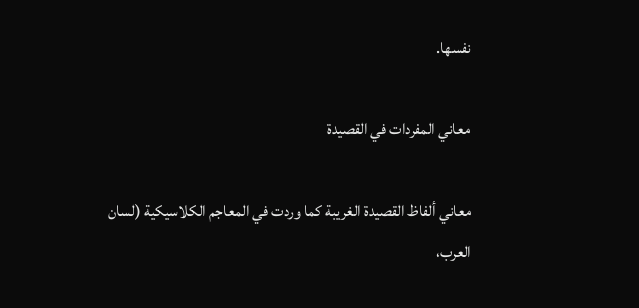نفسها.

معاني المفردات في القصيدة

معاني ألفاظ القصيدة الغريبة كما وردت في المعاجم الكلاسيكية (لسان العرب،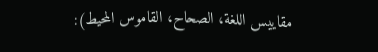مقاييس اللغة، الصحاح، القاموس المحيط):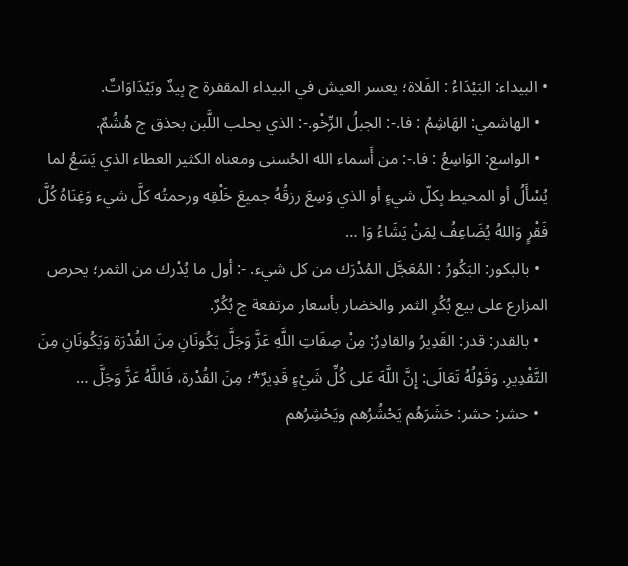• البيداء: البَيْدَاءُ : الفَلاة؛ يعسر العيش في البيداء المقفرة ج بِيدٌ وبَيْدَاوَاتٌ.
  • الهاشمي: الهَاشِمُ : فا.-: الجبلُ الرِّخْو.-: الذي يحلب اللَّبن بحذق ج هُشُمٌ.
  • الواسع: الوَاسِعُ : فا.-: من أَسماء الله الحُسنى ومعناه الكثير العطاء الذي يَسَعُ لما يُسْأَلُ أو المحيط بِكلّ شيءٍ أو الذي وَسِعَ رزقُهُ جميعَ خَلْقِه ورحمتُه كلَّ شيء وَغِنَاهُ كُلَّ فَقْرٍ وَاللهُ يُضَاعِفُ لِمَنْ يَشَاءُ وَا …
  • بالبكور: البَكُورُ : المُعَجَّل المُدْرَك من كل شيء. -: أول ما يُدْرك من الثمر؛ يحرص المزارع على بيع بُكُرِ الثمر والخضار بأسعار مرتفعة ج بُكُرٌ.
  • بالقدر: قدر: القَدِيرُ والقادِرُ: مِنْ صِفَاتِ اللَّهِ عَزَّ وَجَلَّ يَكُونَانِ مِنَ القُدْرَة وَيَكُونَانِ مِنَ التَّقْدِيرِ. وَقَوْلُهُ تَعَالَى: إِنَّ اللَّهَ عَلى كُلِّ شَيْءٍ قَدِيرٌ*؛ مِنَ القُدْرة، فَاللَّهُ عَزَّ وَجَلَّ …
  • حشر: حشر: حَشَرَهُم يَحْشُرُهم ويَحْشِرُهم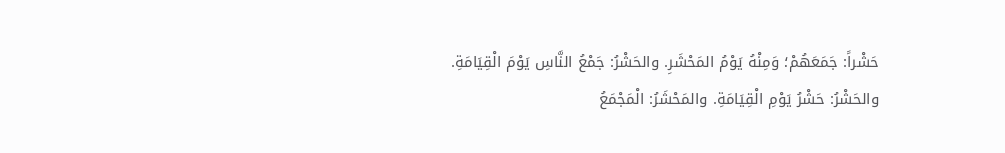حَشْراً: جَمَعَهُمْ؛ وَمِنْهُ يَوْمُ المَحْشَرِ. والحَشْرُ: جَمْعُ النَّاسِ يَوْمَ الْقِيَامَةِ. والحَشْرُ: حَشْرُ يَوْمِ الْقِيَامَةِ. والمَحْشَرُ: الْمَجْمَعُ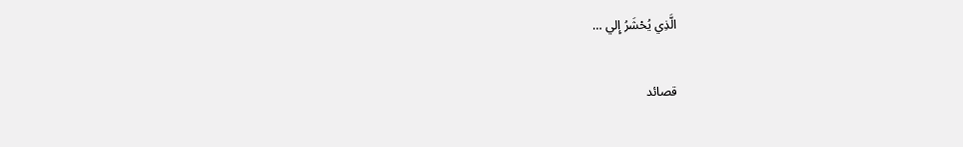الَّذِي يُحْشَرُ إِلي …

قصائد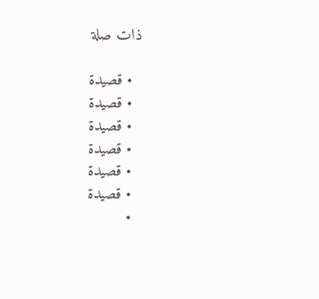ذات صلة

  • قصيدة
  • قصيدة
  • قصيدة
  • قصيدة
  • قصيدة
  • قصيدة
  •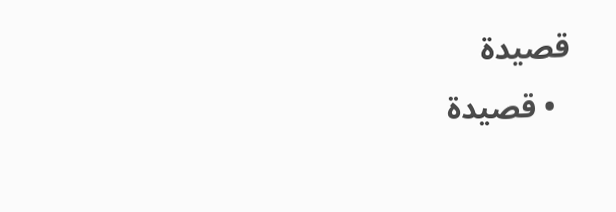قصيدة
  • قصيدة